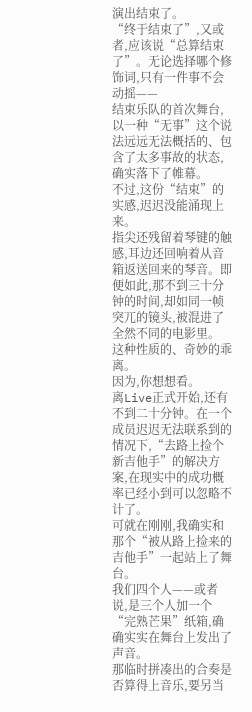演出结束了。
“终于结束了”,又或者,应该说“总算结束了”。无论选择哪个修饰词,只有一件事不会动摇——
结束乐队的首次舞台,以一种“无事”这个说法远远无法概括的、包含了太多事故的状态,确实落下了帷幕。
不过,这份“结束”的实感,迟迟没能涌现上来。
指尖还残留着琴键的触感,耳边还回响着从音箱返送回来的琴音。即便如此,那不到三十分钟的时间,却如同一帧突兀的镜头,被混进了全然不同的电影里。
这种性质的、奇妙的乖离。
因为,你想想看。
离Live正式开始,还有不到二十分钟。在一个成员迟迟无法联系到的情况下,“去路上捡个新吉他手”的解决方案,在现实中的成功概率已经小到可以忽略不计了。
可就在刚刚,我确实和那个“被从路上捡来的吉他手”一起站上了舞台。
我们四个人——或者说,是三个人加一个“完熟芒果”纸箱,确确实实在舞台上发出了声音。
那临时拼凑出的合奏是否算得上音乐,要另当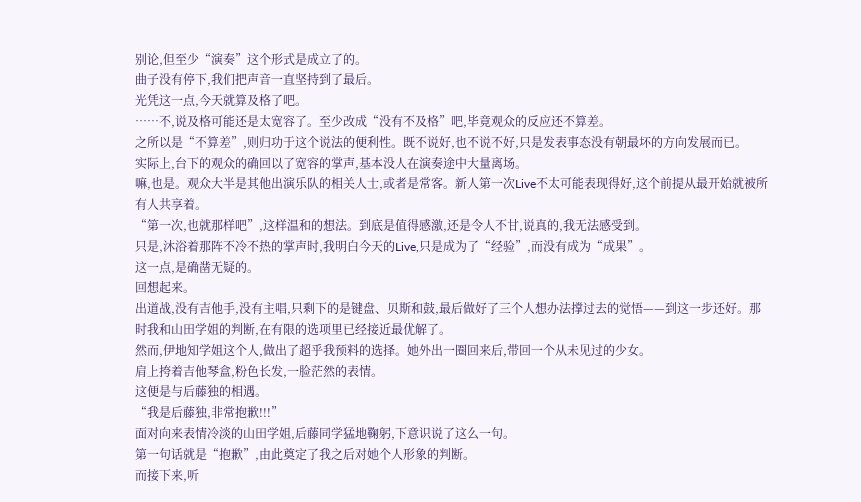别论,但至少“演奏”这个形式是成立了的。
曲子没有停下,我们把声音一直坚持到了最后。
光凭这一点,今天就算及格了吧。
……不,说及格可能还是太宽容了。至少改成“没有不及格”吧,毕竟观众的反应还不算差。
之所以是“不算差”,则归功于这个说法的便利性。既不说好,也不说不好,只是发表事态没有朝最坏的方向发展而已。
实际上,台下的观众的确回以了宽容的掌声,基本没人在演奏途中大量离场。
嘛,也是。观众大半是其他出演乐队的相关人士,或者是常客。新人第一次Live不太可能表现得好,这个前提从最开始就被所有人共享着。
“第一次,也就那样吧”,这样温和的想法。到底是值得感激,还是令人不甘,说真的,我无法感受到。
只是,沐浴着那阵不冷不热的掌声时,我明白今天的Live,只是成为了“经验”,而没有成为“成果”。
这一点,是确凿无疑的。
回想起来。
出道战,没有吉他手,没有主唱,只剩下的是键盘、贝斯和鼓,最后做好了三个人想办法撑过去的觉悟——到这一步还好。那时我和山田学姐的判断,在有限的选项里已经接近最优解了。
然而,伊地知学姐这个人,做出了超乎我预料的选择。她外出一圈回来后,带回一个从未见过的少女。
肩上挎着吉他琴盒,粉色长发,一脸茫然的表情。
这便是与后藤独的相遇。
“我是后藤独,非常抱歉!!!”
面对向来表情冷淡的山田学姐,后藤同学猛地鞠躬,下意识说了这么一句。
第一句话就是“抱歉”,由此奠定了我之后对她个人形象的判断。
而接下来,听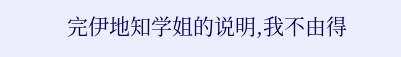完伊地知学姐的说明,我不由得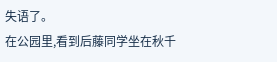失语了。
在公园里,看到后藤同学坐在秋千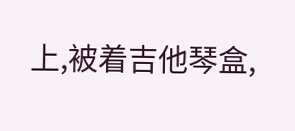上,被着吉他琴盒,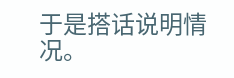于是搭话说明情况。